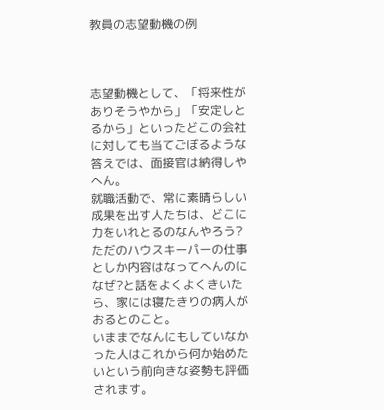教員の志望動機の例



志望動機として、「将来性がありそうやから」「安定しとるから」といったどこの会社に対しても当てごぼるような答えでは、面接官は納得しやへん。
就職活動で、常に素晴らしい成果を出す人たちは、どこに力をいれとるのなんやろう?
ただのハウスキーパーの仕事としか内容はなってへんのになぜ?と話をよくよくきいたら、家には寝たきりの病人がおるとのこと。
いままでなんにもしていなかった人はこれから何か始めたいという前向きな姿勢も評価されます。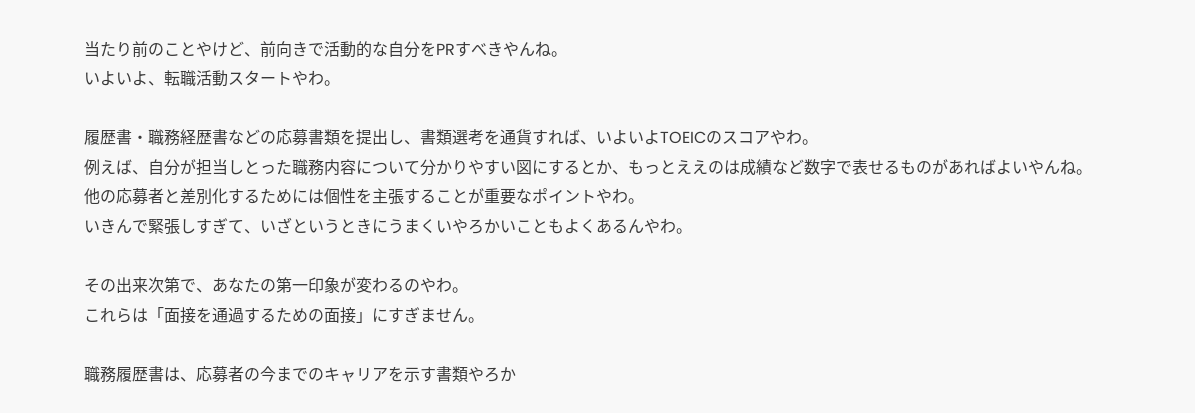当たり前のことやけど、前向きで活動的な自分をPRすべきやんね。
いよいよ、転職活動スタートやわ。

履歴書・職務経歴書などの応募書類を提出し、書類選考を通貨すれば、いよいよTOEICのスコアやわ。
例えば、自分が担当しとった職務内容について分かりやすい図にするとか、もっとええのは成績など数字で表せるものがあればよいやんね。
他の応募者と差別化するためには個性を主張することが重要なポイントやわ。
いきんで緊張しすぎて、いざというときにうまくいやろかいこともよくあるんやわ。

その出来次第で、あなたの第一印象が変わるのやわ。
これらは「面接を通過するための面接」にすぎません。

職務履歴書は、応募者の今までのキャリアを示す書類やろか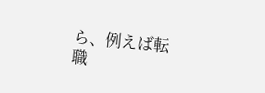ら、例えば転職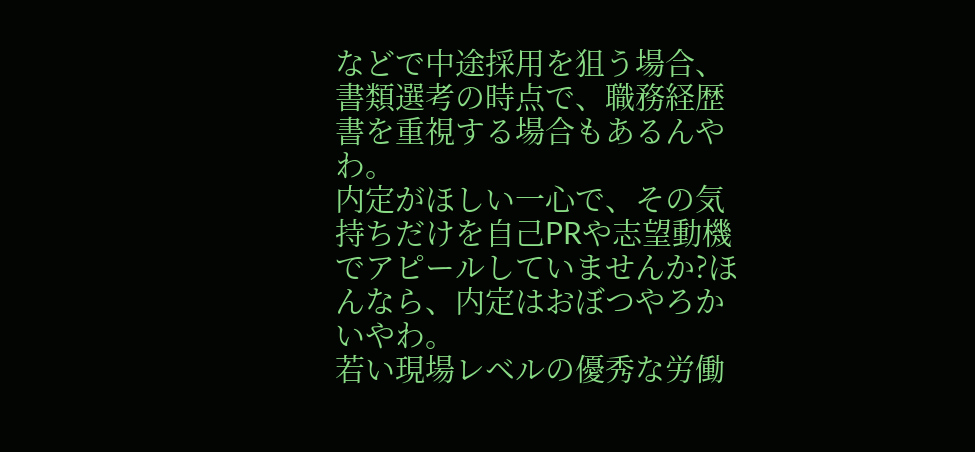などで中途採用を狙う場合、書類選考の時点で、職務経歴書を重視する場合もあるんやわ。
内定がほしい一心で、その気持ちだけを自己PRや志望動機でアピールしていませんか?ほんなら、内定はおぼつやろかいやわ。
若い現場レベルの優秀な労働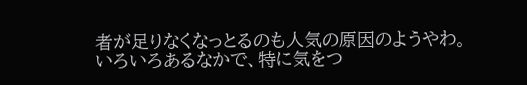者が足りなくなっとるのも人気の原因のようやわ。
いろいろあるなかで、特に気をつ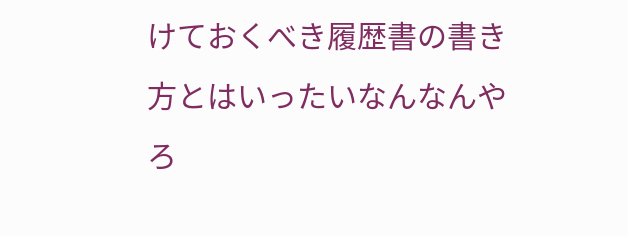けておくべき履歴書の書き方とはいったいなんなんやろ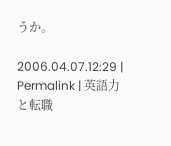うか。

2006.04.07.12:29 | Permalink | 英語力と転職